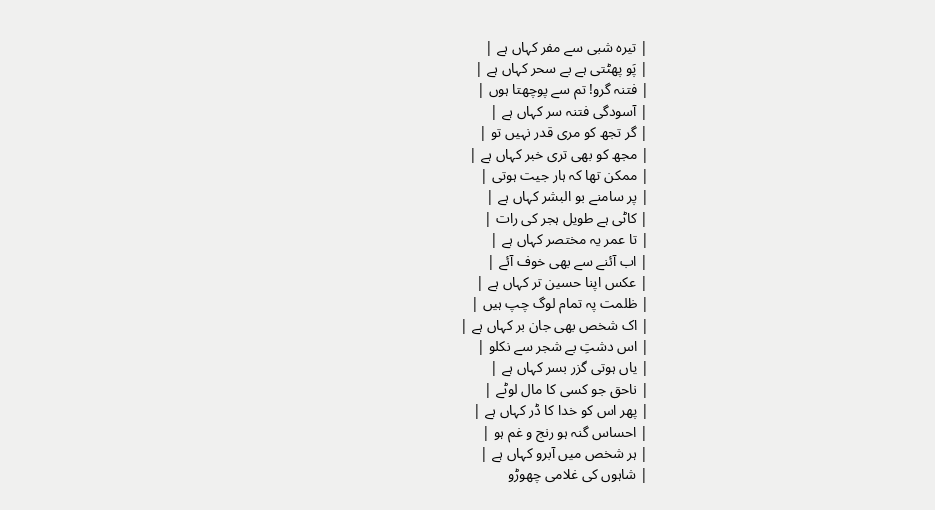| تیرہ شبی سے مفر کہاں ہے |
| پَو پھٹتی ہے بے سحر کہاں ہے |
| فتنہ گرو! تم سے پوچھتا ہوں |
| آسودگی فتنہ سر کہاں ہے |
| گر تجھ کو مری قدر نہیں تو |
| مجھ کو بھی تری خبر کہاں ہے |
| ممکن تھا کہ ہار جیت ہوتی |
| پر سامنے بو البشر کہاں ہے |
| کاٹی ہے طویل ہجر کی رات |
| تا عمر یہ مختصر کہاں ہے |
| اب آئنے سے بھی خوف آئے |
| عکس اپنا حسین تر کہاں ہے |
| ظلمت پہ تمام لوگ چپ ہیں |
| اک شخص بھی جان بر کہاں ہے |
| اس دشتِ بے شجر سے نکلو |
| یاں ہوتی گزر بسر کہاں ہے |
| ناحق جو کسی کا مال لوٹے |
| پھر اس کو خدا کا ڈر کہاں ہے |
| احساس گنہ ہو رنج و غم ہو |
| ہر شخص میں آبرو کہاں ہے |
| شاہوں کی غلامی چھوڑو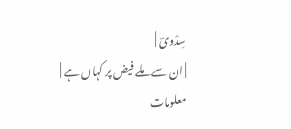سِدْویؔ |
| ان سے ملے فیض پر کہاں ہے |
معلومات